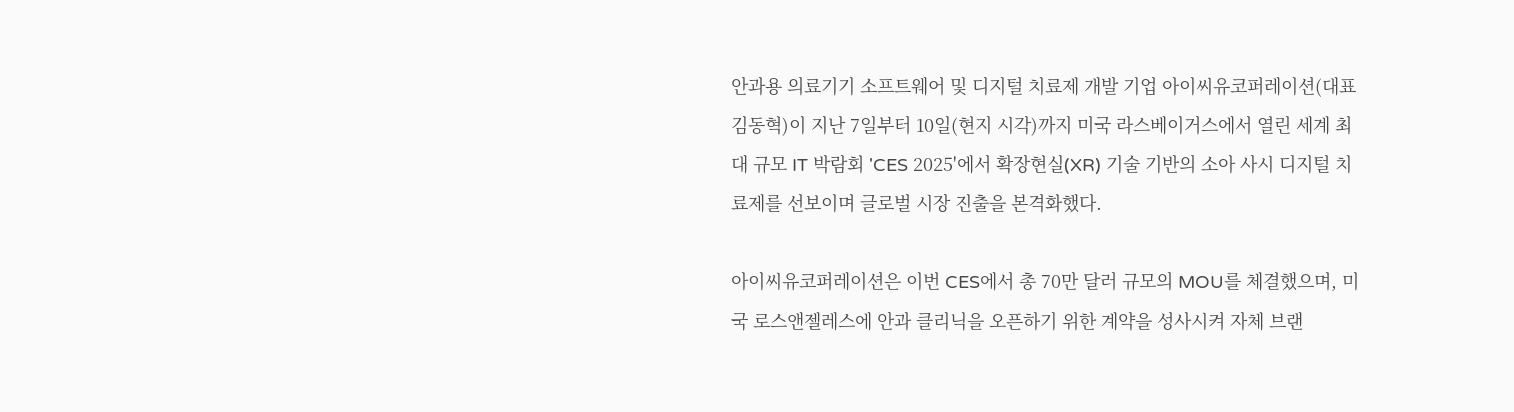안과용 의료기기 소프트웨어 및 디지털 치료제 개발 기업 아이씨유코퍼레이션(대표 김동혁)이 지난 7일부터 10일(현지 시각)까지 미국 라스베이거스에서 열린 세계 최대 규모 IT 박람회 'CES 2025'에서 확장현실(XR) 기술 기반의 소아 사시 디지털 치료제를 선보이며 글로벌 시장 진출을 본격화했다.

아이씨유코퍼레이션은 이번 CES에서 총 70만 달러 규모의 MOU를 체결했으며, 미국 로스앤젤레스에 안과 클리닉을 오픈하기 위한 계약을 성사시켜 자체 브랜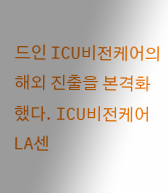드인 ICU비전케어의 해외 진출을 본격화했다. ICU비전케어 LA센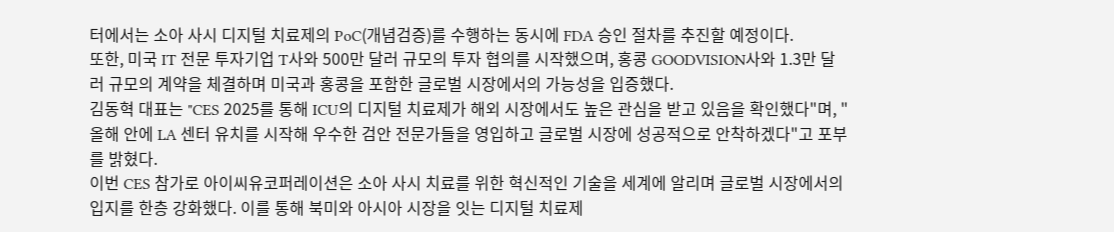터에서는 소아 사시 디지털 치료제의 PoC(개념검증)를 수행하는 동시에 FDA 승인 절차를 추진할 예정이다.
또한, 미국 IT 전문 투자기업 T사와 500만 달러 규모의 투자 협의를 시작했으며, 홍콩 GOODVISION사와 1.3만 달러 규모의 계약을 체결하며 미국과 홍콩을 포함한 글로벌 시장에서의 가능성을 입증했다.
김동혁 대표는 "CES 2025를 통해 ICU의 디지털 치료제가 해외 시장에서도 높은 관심을 받고 있음을 확인했다"며, "올해 안에 LA 센터 유치를 시작해 우수한 검안 전문가들을 영입하고 글로벌 시장에 성공적으로 안착하겠다"고 포부를 밝혔다.
이번 CES 참가로 아이씨유코퍼레이션은 소아 사시 치료를 위한 혁신적인 기술을 세계에 알리며 글로벌 시장에서의 입지를 한층 강화했다. 이를 통해 북미와 아시아 시장을 잇는 디지털 치료제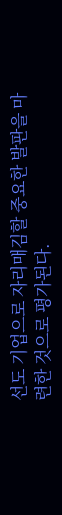선도 기업으로 자리매김할 중요한 발판을 마련한 것으로 평가된다.